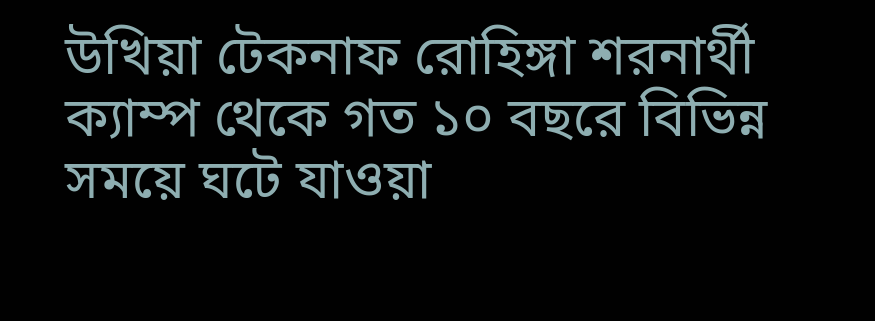উখিয়া টেকনাফ রোহিঙ্গা শরনার্থী ক্যাম্প থেকে গত ১০ বছরে বিভিন্ন সময়ে ঘটে যাওয়া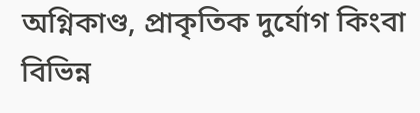অগ্নিকাণ্ড, প্রাকৃতিক দুর্যোগ কিংবা বিভিন্ন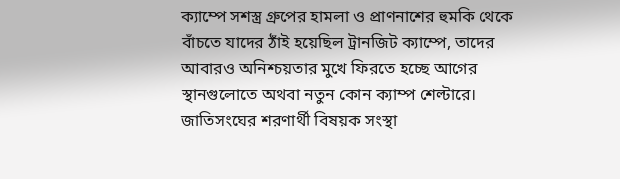ক্যাম্পে সশস্ত্র গ্রুপের হামলা ও প্রাণনাশের হুমকি থেকে বাঁচতে যাদের ঠাঁই হয়েছিল ট্রানজিট ক্যাম্পে, তাদের আবারও অনিশ্চয়তার মুখে ফিরতে হচ্ছে আগের স্থানগুলোতে অথবা নতুন কোন ক্যাম্প শেল্টারে। জাতিসংঘের শরণার্থী বিষয়ক সংস্থা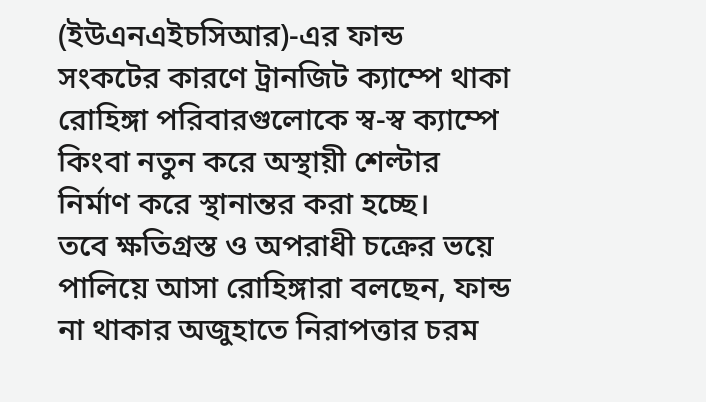(ইউএনএইচসিআর)-এর ফান্ড সংকটের কারণে ট্রানজিট ক্যাম্পে থাকা রোহিঙ্গা পরিবারগুলোকে স্ব-স্ব ক্যাম্পে কিংবা নতুন করে অস্থায়ী শেল্টার নির্মাণ করে স্থানান্তর করা হচ্ছে।
তবে ক্ষতিগ্রস্ত ও অপরাধী চক্রের ভয়ে পালিয়ে আসা রোহিঙ্গারা বলছেন, ফান্ড না থাকার অজুহাতে নিরাপত্তার চরম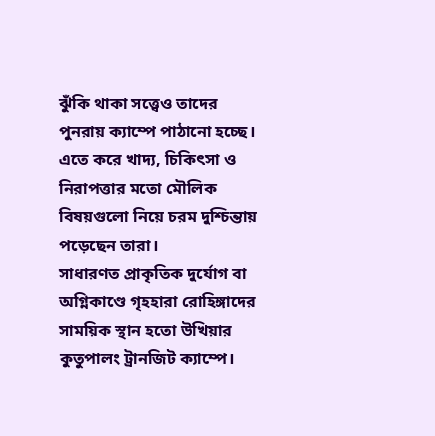ঝুঁকি থাকা সত্ত্বেও তাদের পুনরায় ক্যাম্পে পাঠানো হচ্ছে। এতে করে খাদ্য, চিকিৎসা ও নিরাপত্তার মতো মৌলিক বিষয়গুলো নিয়ে চরম দুশ্চিন্তায় পড়েছেন তারা।
সাধারণত প্রাকৃতিক দুর্যোগ বা অগ্নিকাণ্ডে গৃহহারা রোহিঙ্গাদের সাময়িক স্থান হতো উখিয়ার কুতুপালং ট্রানজিট ক্যাম্পে।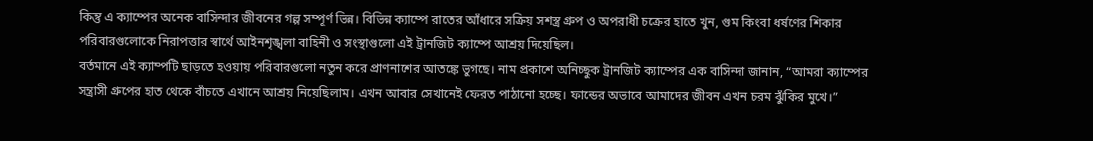কিন্তু এ ক্যাম্পের অনেক বাসিন্দার জীবনের গল্প সম্পূর্ণ ভিন্ন। বিভিন্ন ক্যাম্পে রাতের আঁধারে সক্রিয় সশস্ত্র গ্রুপ ও অপরাধী চক্রের হাতে খুন, গুম কিংবা ধর্ষণের শিকার পরিবারগুলোকে নিরাপত্তার স্বার্থে আইনশৃঙ্খলা বাহিনী ও সংস্থাগুলো এই ট্রানজিট ক্যাম্পে আশ্রয় দিয়েছিল।
বর্তমানে এই ক্যাম্পটি ছাড়তে হওয়ায় পরিবারগুলো নতুন করে প্রাণনাশের আতঙ্কে ভুগছে। নাম প্রকাশে অনিচ্ছুক ট্রানজিট ক্যাম্পের এক বাসিন্দা জানান, “আমরা ক্যাম্পের সন্ত্রাসী গ্রুপের হাত থেকে বাঁচতে এখানে আশ্রয় নিয়েছিলাম। এখন আবার সেখানেই ফেরত পাঠানো হচ্ছে। ফান্ডের অভাবে আমাদের জীবন এখন চরম ঝুঁকির মুখে।”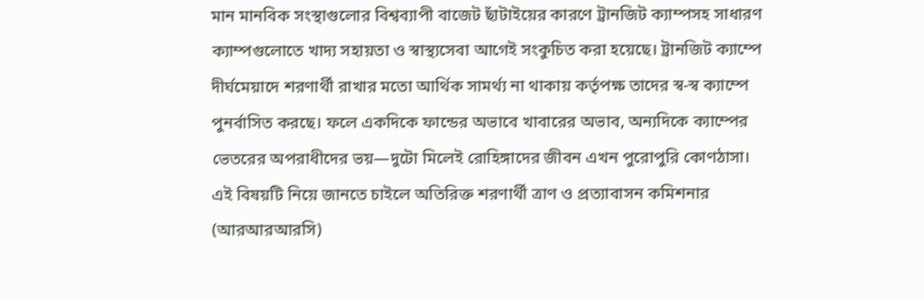মান মানবিক সংস্থাগুলোর বিশ্বব্যাপী বাজেট ছাঁটাইয়ের কারণে ট্রানজিট ক্যাম্পসহ সাধারণ ক্যাম্পগুলোতে খাদ্য সহায়তা ও স্বাস্থ্যসেবা আগেই সংকুচিত করা হয়েছে। ট্রানজিট ক্যাম্পে দীর্ঘমেয়াদে শরণার্থী রাখার মতো আর্থিক সামর্থ্য না থাকায় কর্তৃপক্ষ তাদের স্ব-স্ব ক্যাম্পে পুনর্বাসিত করছে। ফলে একদিকে ফান্ডের অভাবে খাবারের অভাব, অন্যদিকে ক্যাম্পের ভেতরের অপরাধীদের ভয়—দুটো মিলেই রোহিঙ্গাদের জীবন এখন পুরোপুরি কোণঠাসা।
এই বিষয়টি নিয়ে জানতে চাইলে অতিরিক্ত শরণার্থী ত্রাণ ও প্রত্যাবাসন কমিশনার (আরআরআরসি)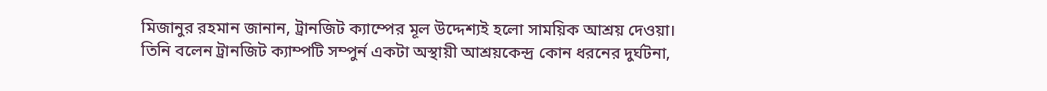মিজানুর রহমান জানান, ট্রানজিট ক্যাম্পের মূল উদ্দেশ্যই হলো সাময়িক আশ্রয় দেওয়া।
তিনি বলেন ট্রানজিট ক্যাম্পটি সম্পুর্ন একটা অস্থায়ী আশ্রয়কেন্দ্র কোন ধরনের দুর্ঘটনা,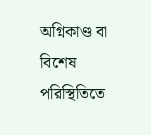অগ্নিকাণ্ড বা বিশেষ পরিস্থিতিতে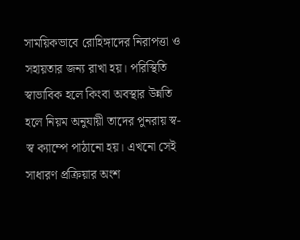সাময়িকভাবে রোহিঙ্গাদের নিরাপত্তা ও সহায়তার জন্য রাখা হয়। পরিস্থিতি স্বাভাবিক হলে কিংবা অবস্থার উন্নতি হলে নিয়ম অনুযায়ী তাদের পুনরায় স্ব-স্ব ক্যাম্পে পাঠানো হয়। এখনো সেই সাধারণ প্রক্রিয়ার অংশ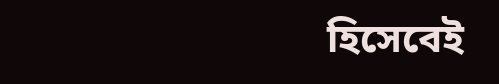হিসেবেই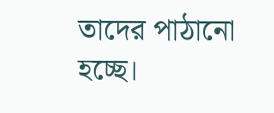তাদের পাঠানো হচ্ছে।